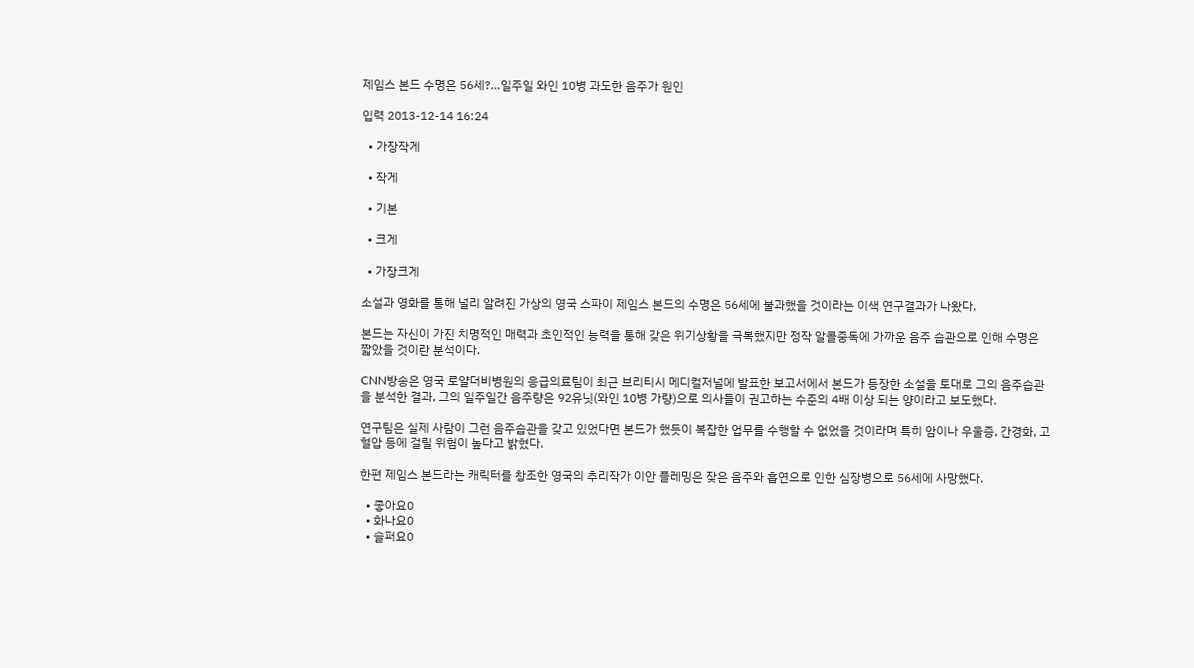제임스 본드 수명은 56세?…일주일 와인 10병 과도한 음주가 원인

입력 2013-12-14 16:24

  • 가장작게

  • 작게

  • 기본

  • 크게

  • 가장크게

소설과 영화를 통해 널리 알려진 가상의 영국 스파이 제임스 본드의 수명은 56세에 불과했을 것이라는 이색 연구결과가 나왔다.

본드는 자신이 가진 치명적인 매력과 초인적인 능력을 통해 갖은 위기상황을 극복했지만 정작 알콜중독에 가까운 음주 습관으로 인해 수명은 짧았을 것이란 분석이다.

CNN방송은 영국 로얄더비병원의 응급의료팀이 최근 브리티시 메디컬저널에 발표한 보고서에서 본드가 등장한 소설을 토대로 그의 음주습관을 분석한 결과, 그의 일주일간 음주량은 92유닛(와인 10병 가량)으로 의사들이 권고하는 수준의 4배 이상 되는 양이라고 보도했다.

연구팀은 실제 사람이 그런 음주습관을 갖고 있었다면 본드가 했듯이 복잡한 업무를 수행할 수 없었을 것이라며 특히 암이나 우울증, 간경화, 고혈압 등에 걸릴 위험이 높다고 밝혔다.

한편 제임스 본드라는 캐릭터를 창조한 영국의 추리작가 이안 플레밍은 잦은 음주와 흡연으로 인한 심장병으로 56세에 사망했다.

  • 좋아요0
  • 화나요0
  • 슬퍼요0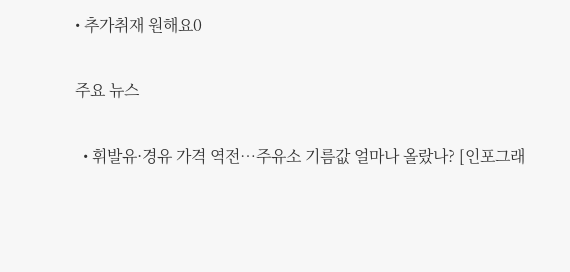• 추가취재 원해요0

주요 뉴스

  • 휘발유·경유 가격 역전…주유소 기름값 얼마나 올랐나? [인포그래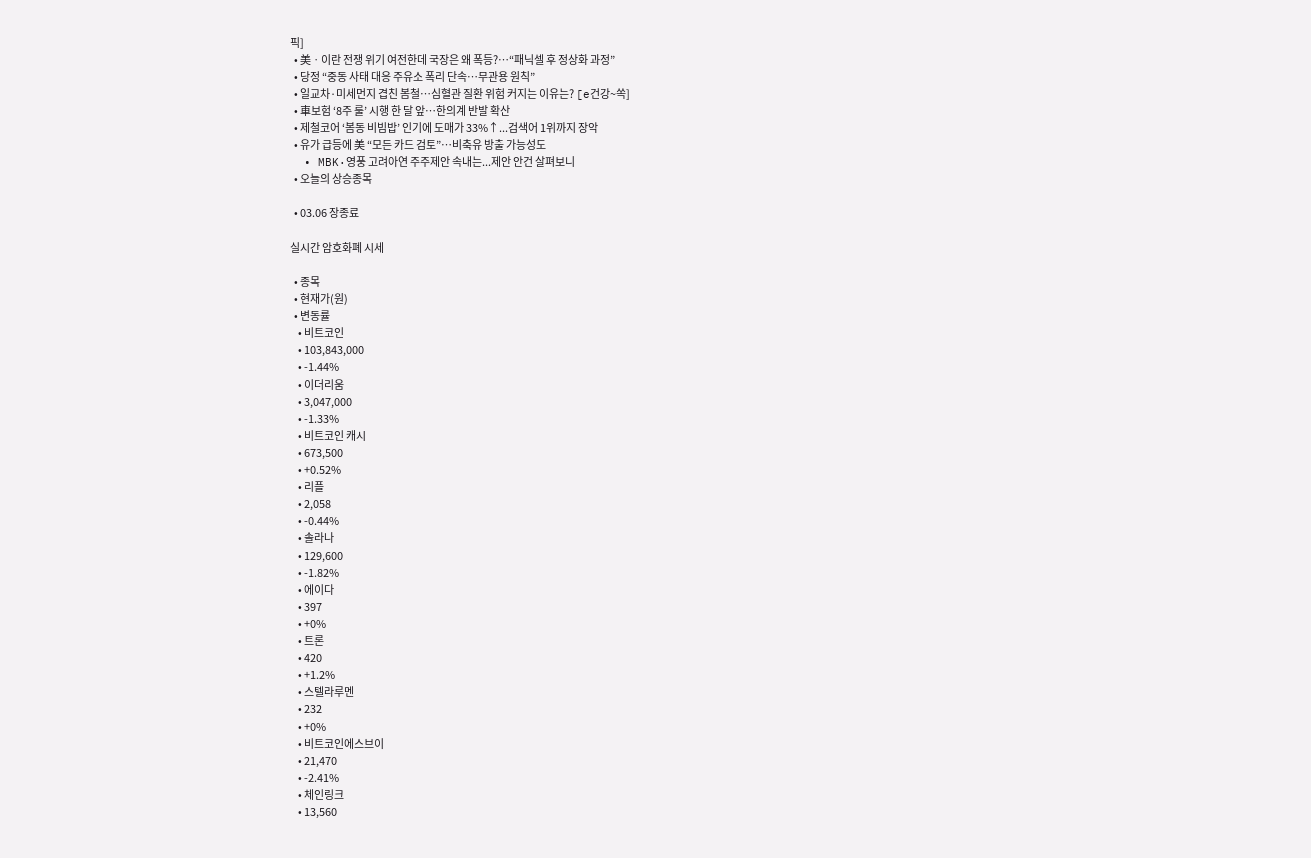픽]
  • 美ㆍ이란 전쟁 위기 여전한데 국장은 왜 폭등?⋯“패닉셀 후 정상화 과정”
  • 당정 “중동 사태 대응 주유소 폭리 단속…무관용 원칙”
  • 일교차·미세먼지 겹친 봄철…심혈관 질환 위험 커지는 이유는? [e건강~쏙]
  • 車보험 ‘8주 룰’ 시행 한 달 앞…한의계 반발 확산
  • 제철코어 ‘봄동 비빔밥’ 인기에 도매가 33%↑...검색어 1위까지 장악
  • 유가 급등에 美 “모든 카드 검토”…비축유 방출 가능성도
  • MBK·영풍 고려아연 주주제안 속내는...제안 안건 살펴보니
  • 오늘의 상승종목

  • 03.06 장종료

실시간 암호화폐 시세

  • 종목
  • 현재가(원)
  • 변동률
    • 비트코인
    • 103,843,000
    • -1.44%
    • 이더리움
    • 3,047,000
    • -1.33%
    • 비트코인 캐시
    • 673,500
    • +0.52%
    • 리플
    • 2,058
    • -0.44%
    • 솔라나
    • 129,600
    • -1.82%
    • 에이다
    • 397
    • +0%
    • 트론
    • 420
    • +1.2%
    • 스텔라루멘
    • 232
    • +0%
    • 비트코인에스브이
    • 21,470
    • -2.41%
    • 체인링크
    • 13,560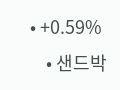• +0.59%
    • 샌드박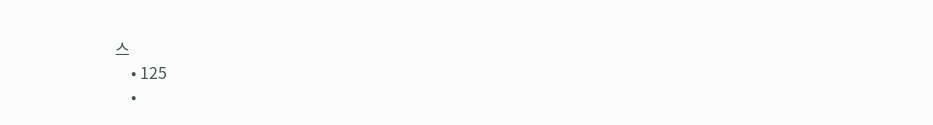스
    • 125
    •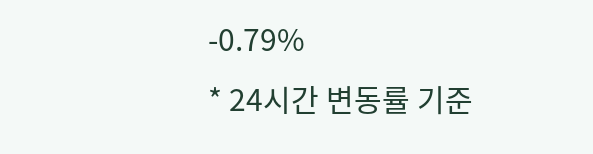-0.79%
* 24시간 변동률 기준